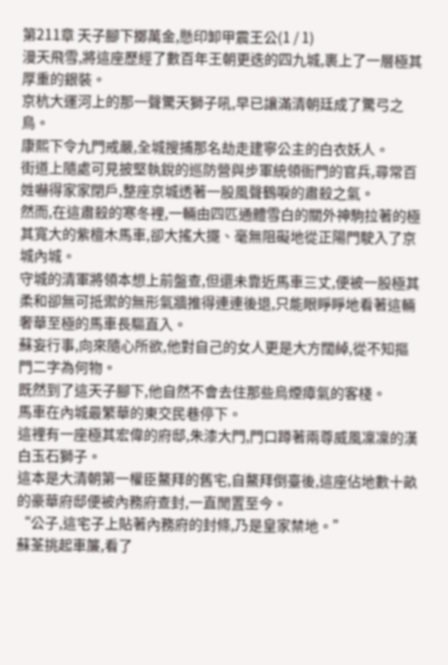第211章 天子腳下擲萬金,懸印卸甲震王公(1 / 1)
漫天飛雪,將這座歷經了數百年王朝更迭的四九城,裹上了一層極其厚重的銀裝。
京杭大運河上的那一聲驚天獅子吼,早已讓滿清朝廷成了驚弓之鳥。
康熙下令九門戒嚴,全城搜捕那名劫走建寧公主的白衣妖人。
街道上隨處可見披堅執銳的巡防營與步軍統領衙門的官兵,尋常百姓嚇得家家閉戶,整座京城透著一股風聲鶴唳的肅殺之氣。
然而,在這肅殺的寒冬裡,一輛由四匹通體雪白的關外神駒拉著的極其寬大的紫檀木馬車,卻大搖大擺、毫無阻礙地從正陽門駛入了京城內城。
守城的清軍將領本想上前盤查,但還未靠近馬車三丈,便被一股極其柔和卻無可抵禦的無形氣牆推得連連後退,只能眼睜睜地看著這輛奢華至極的馬車長驅直入。
蘇妄行事,向來隨心所欲,他對自己的女人更是大方闊綽,從不知摳門二字為何物。
既然到了這天子腳下,他自然不會去住那些烏煙瘴氣的客棧。
馬車在內城最繁華的東交民巷停下。
這裡有一座極其宏偉的府邸,朱漆大門,門口蹲著兩尊威風凜凜的漢白玉石獅子。
這本是大清朝第一權臣鰲拜的舊宅,自鰲拜倒臺後,這座佔地數十畝的豪華府邸便被內務府查封,一直閒置至今。
“公子,這宅子上貼著內務府的封條,乃是皇家禁地。”
蘇荃挑起車簾,看了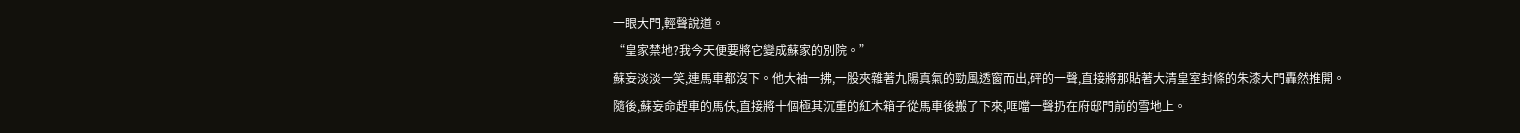一眼大門,輕聲說道。
“皇家禁地?我今天便要將它變成蘇家的別院。”
蘇妄淡淡一笑,連馬車都沒下。他大袖一拂,一股夾雜著九陽真氣的勁風透窗而出,砰的一聲,直接將那貼著大清皇室封條的朱漆大門轟然推開。
隨後,蘇妄命趕車的馬伕,直接將十個極其沉重的紅木箱子從馬車後搬了下來,哐噹一聲扔在府邸門前的雪地上。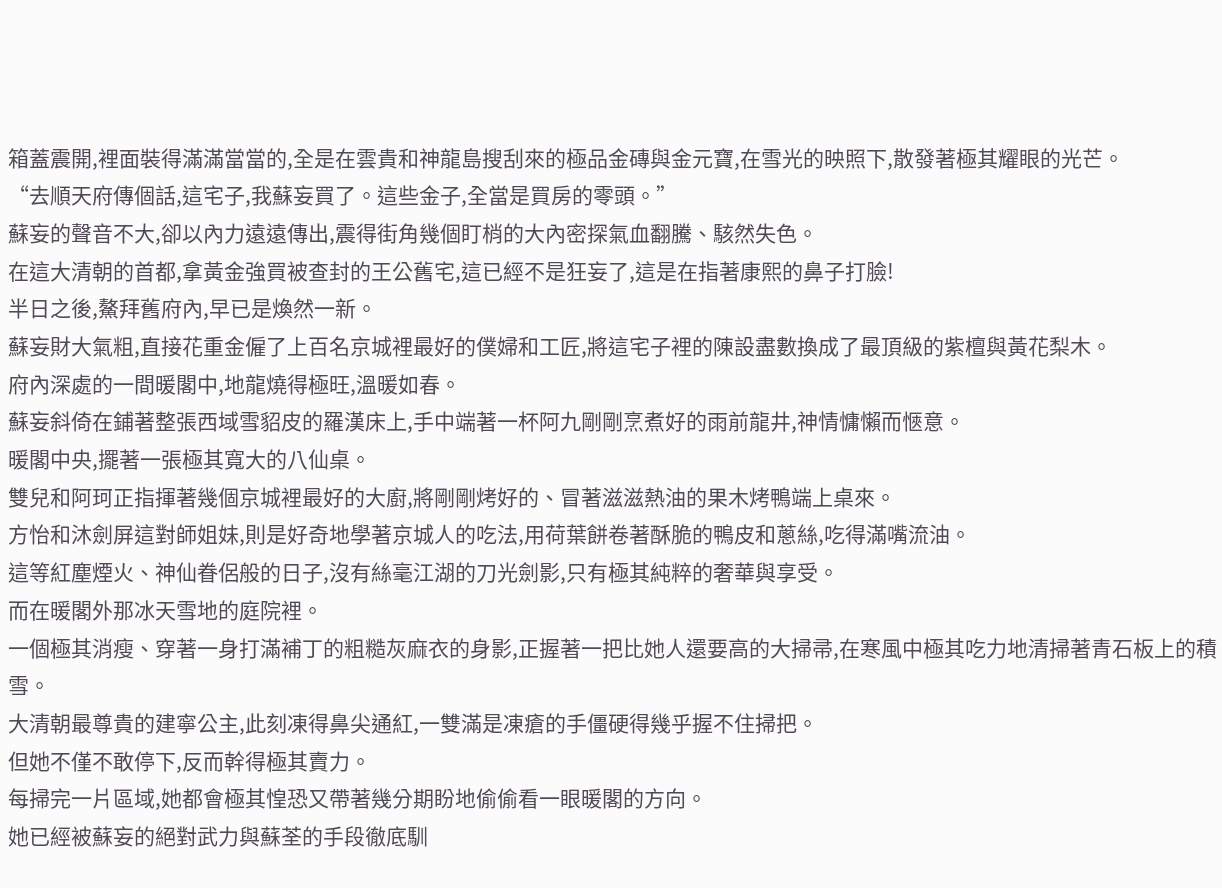箱蓋震開,裡面裝得滿滿當當的,全是在雲貴和神龍島搜刮來的極品金磚與金元寶,在雪光的映照下,散發著極其耀眼的光芒。
“去順天府傳個話,這宅子,我蘇妄買了。這些金子,全當是買房的零頭。”
蘇妄的聲音不大,卻以內力遠遠傳出,震得街角幾個盯梢的大內密探氣血翻騰、駭然失色。
在這大清朝的首都,拿黃金強買被查封的王公舊宅,這已經不是狂妄了,這是在指著康熙的鼻子打臉!
半日之後,鰲拜舊府內,早已是煥然一新。
蘇妄財大氣粗,直接花重金僱了上百名京城裡最好的僕婦和工匠,將這宅子裡的陳設盡數換成了最頂級的紫檀與黃花梨木。
府內深處的一間暖閣中,地龍燒得極旺,溫暖如春。
蘇妄斜倚在鋪著整張西域雪貂皮的羅漢床上,手中端著一杯阿九剛剛烹煮好的雨前龍井,神情慵懶而愜意。
暖閣中央,擺著一張極其寬大的八仙桌。
雙兒和阿珂正指揮著幾個京城裡最好的大廚,將剛剛烤好的、冒著滋滋熱油的果木烤鴨端上桌來。
方怡和沐劍屏這對師姐妹,則是好奇地學著京城人的吃法,用荷葉餅卷著酥脆的鴨皮和蔥絲,吃得滿嘴流油。
這等紅塵煙火、神仙眷侶般的日子,沒有絲毫江湖的刀光劍影,只有極其純粹的奢華與享受。
而在暖閣外那冰天雪地的庭院裡。
一個極其消瘦、穿著一身打滿補丁的粗糙灰麻衣的身影,正握著一把比她人還要高的大掃帚,在寒風中極其吃力地清掃著青石板上的積雪。
大清朝最尊貴的建寧公主,此刻凍得鼻尖通紅,一雙滿是凍瘡的手僵硬得幾乎握不住掃把。
但她不僅不敢停下,反而幹得極其賣力。
每掃完一片區域,她都會極其惶恐又帶著幾分期盼地偷偷看一眼暖閣的方向。
她已經被蘇妄的絕對武力與蘇荃的手段徹底馴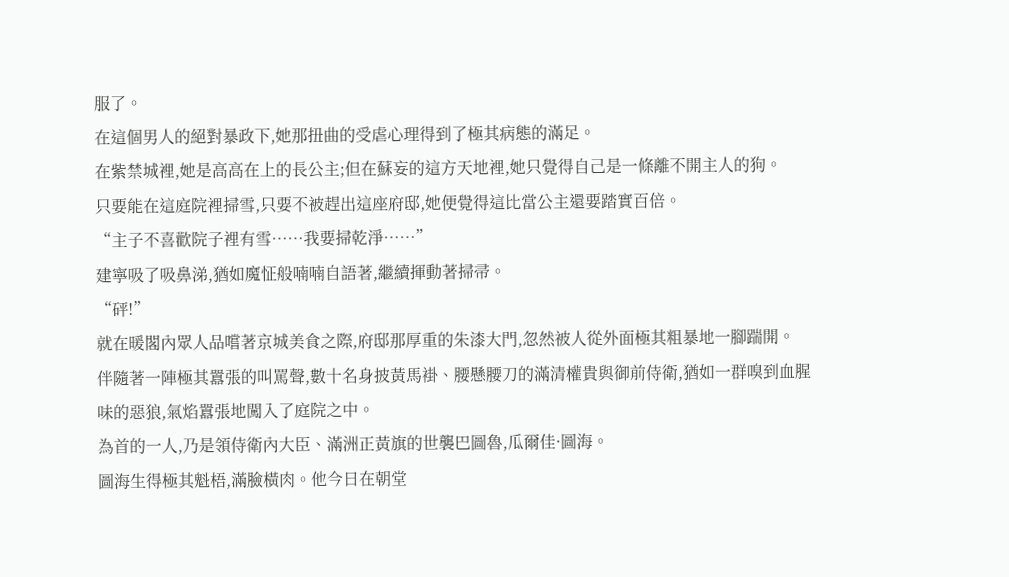服了。
在這個男人的絕對暴政下,她那扭曲的受虐心理得到了極其病態的滿足。
在紫禁城裡,她是高高在上的長公主;但在蘇妄的這方天地裡,她只覺得自己是一條離不開主人的狗。
只要能在這庭院裡掃雪,只要不被趕出這座府邸,她便覺得這比當公主還要踏實百倍。
“主子不喜歡院子裡有雪……我要掃乾淨……”
建寧吸了吸鼻涕,猶如魔怔般喃喃自語著,繼續揮動著掃帚。
“砰!”
就在暖閣內眾人品嚐著京城美食之際,府邸那厚重的朱漆大門,忽然被人從外面極其粗暴地一腳踹開。
伴隨著一陣極其囂張的叫罵聲,數十名身披黃馬褂、腰懸腰刀的滿清權貴與御前侍衛,猶如一群嗅到血腥味的惡狼,氣焰囂張地闖入了庭院之中。
為首的一人,乃是領侍衛內大臣、滿洲正黃旗的世襲巴圖魯,瓜爾佳·圖海。
圖海生得極其魁梧,滿臉橫肉。他今日在朝堂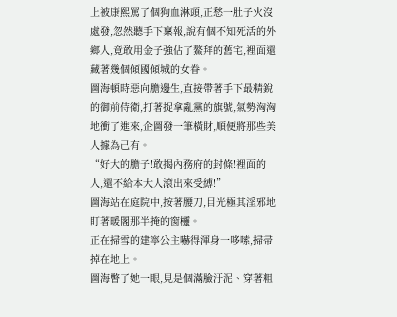上被康熙罵了個狗血淋頭,正愁一肚子火沒處發,忽然聽手下稟報,說有個不知死活的外鄉人,竟敢用金子強佔了鰲拜的舊宅,裡面還藏著幾個傾國傾城的女眷。
圖海頓時惡向膽邊生,直接帶著手下最精銳的御前侍衛,打著捉拿亂黨的旗號,氣勢洶洶地衝了進來,企圖發一筆橫財,順便將那些美人據為己有。
“好大的膽子!敢揭內務府的封條!裡面的人,還不給本大人滾出來受縛!”
圖海站在庭院中,按著腰刀,目光極其淫邪地盯著暖閣那半掩的窗欞。
正在掃雪的建寧公主嚇得渾身一哆嗦,掃帚掉在地上。
圖海瞥了她一眼,見是個滿臉汙泥、穿著粗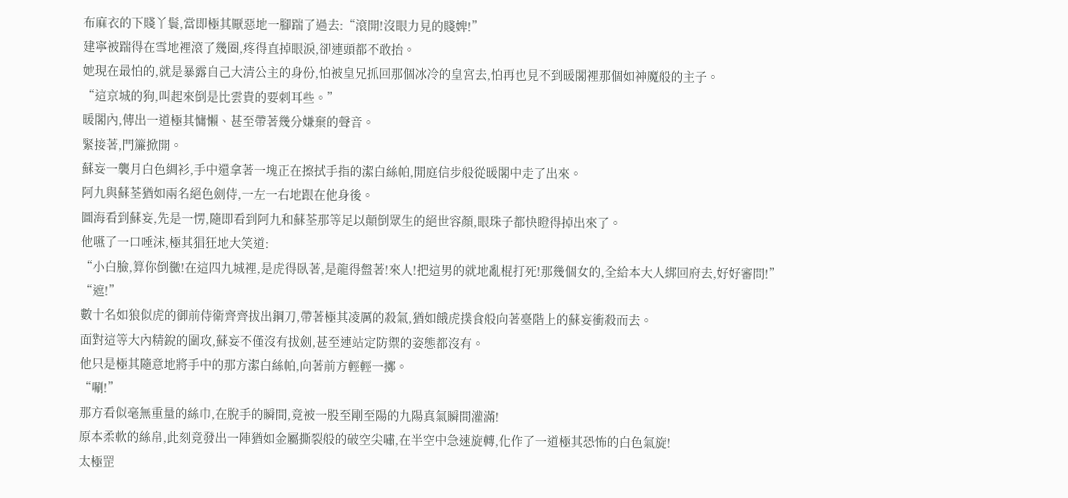布麻衣的下賤丫鬟,當即極其厭惡地一腳踹了過去:“滾開!沒眼力見的賤婢!”
建寧被踹得在雪地裡滾了幾圈,疼得直掉眼淚,卻連頭都不敢抬。
她現在最怕的,就是暴露自己大清公主的身份,怕被皇兄抓回那個冰冷的皇宮去,怕再也見不到暖閣裡那個如神魔般的主子。
“這京城的狗,叫起來倒是比雲貴的要刺耳些。”
暖閣內,傳出一道極其慵懶、甚至帶著幾分嫌棄的聲音。
緊接著,門簾掀開。
蘇妄一襲月白色綢衫,手中還拿著一塊正在擦拭手指的潔白絲帕,閒庭信步般從暖閣中走了出來。
阿九與蘇荃猶如兩名絕色劍侍,一左一右地跟在他身後。
圖海看到蘇妄,先是一愣,隨即看到阿九和蘇荃那等足以顛倒眾生的絕世容顏,眼珠子都快瞪得掉出來了。
他嚥了一口唾沫,極其猖狂地大笑道:
“小白臉,算你倒黴!在這四九城裡,是虎得臥著,是龍得盤著!來人!把這男的就地亂棍打死!那幾個女的,全給本大人綁回府去,好好審問!”
“遮!”
數十名如狼似虎的御前侍衛齊齊拔出鋼刀,帶著極其凌厲的殺氣,猶如餓虎撲食般向著臺階上的蘇妄衝殺而去。
面對這等大內精銳的圍攻,蘇妄不僅沒有拔劍,甚至連站定防禦的姿態都沒有。
他只是極其隨意地將手中的那方潔白絲帕,向著前方輕輕一擲。
“唰!”
那方看似毫無重量的絲巾,在脫手的瞬間,竟被一股至剛至陽的九陽真氣瞬間灌滿!
原本柔軟的絲帛,此刻竟發出一陣猶如金屬撕裂般的破空尖嘯,在半空中急速旋轉,化作了一道極其恐怖的白色氣旋!
太極罡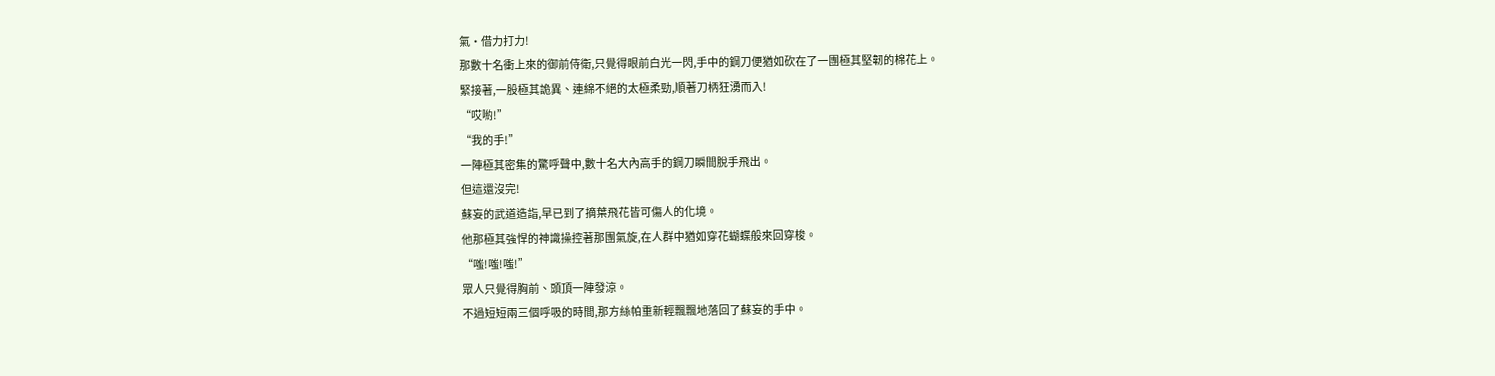氣·借力打力!
那數十名衝上來的御前侍衛,只覺得眼前白光一閃,手中的鋼刀便猶如砍在了一團極其堅韌的棉花上。
緊接著,一股極其詭異、連綿不絕的太極柔勁,順著刀柄狂湧而入!
“哎喲!”
“我的手!”
一陣極其密集的驚呼聲中,數十名大內高手的鋼刀瞬間脫手飛出。
但這還沒完!
蘇妄的武道造詣,早已到了摘葉飛花皆可傷人的化境。
他那極其強悍的神識操控著那團氣旋,在人群中猶如穿花蝴蝶般來回穿梭。
“嗤!嗤!嗤!”
眾人只覺得胸前、頭頂一陣發涼。
不過短短兩三個呼吸的時間,那方絲帕重新輕飄飄地落回了蘇妄的手中。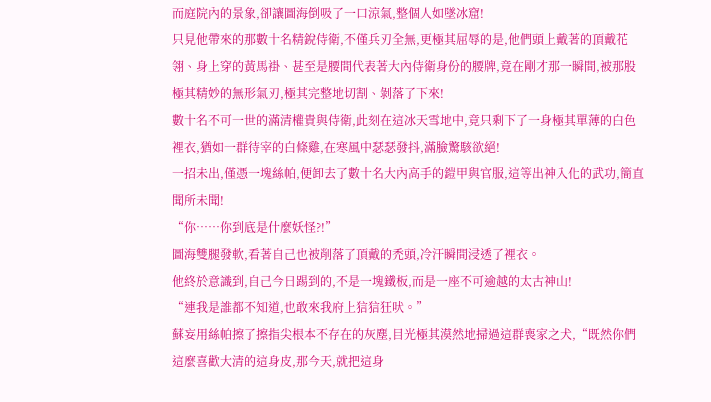而庭院內的景象,卻讓圖海倒吸了一口涼氣,整個人如墜冰窟!
只見他帶來的那數十名精銳侍衛,不僅兵刃全無,更極其屈辱的是,他們頭上戴著的頂戴花翎、身上穿的黃馬褂、甚至是腰間代表著大內侍衛身份的腰牌,竟在剛才那一瞬間,被那股極其精妙的無形氣刃,極其完整地切割、剝落了下來!
數十名不可一世的滿清權貴與侍衛,此刻在這冰天雪地中,竟只剩下了一身極其單薄的白色裡衣,猶如一群待宰的白條雞,在寒風中瑟瑟發抖,滿臉驚駭欲絕!
一招未出,僅憑一塊絲帕,便卸去了數十名大內高手的鎧甲與官服,這等出神入化的武功,簡直聞所未聞!
“你……你到底是什麼妖怪?!”
圖海雙腿發軟,看著自己也被削落了頂戴的禿頭,冷汗瞬間浸透了裡衣。
他終於意識到,自己今日踢到的,不是一塊鐵板,而是一座不可逾越的太古神山!
“連我是誰都不知道,也敢來我府上狺狺狂吠。”
蘇妄用絲帕擦了擦指尖根本不存在的灰塵,目光極其漠然地掃過這群喪家之犬,“既然你們這麼喜歡大清的這身皮,那今天,就把這身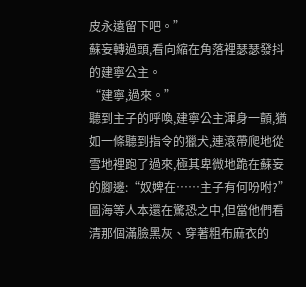皮永遠留下吧。”
蘇妄轉過頭,看向縮在角落裡瑟瑟發抖的建寧公主。
“建寧,過來。”
聽到主子的呼喚,建寧公主渾身一顫,猶如一條聽到指令的獵犬,連滾帶爬地從雪地裡跑了過來,極其卑微地跪在蘇妄的腳邊:“奴婢在……主子有何吩咐?”
圖海等人本還在驚恐之中,但當他們看清那個滿臉黑灰、穿著粗布麻衣的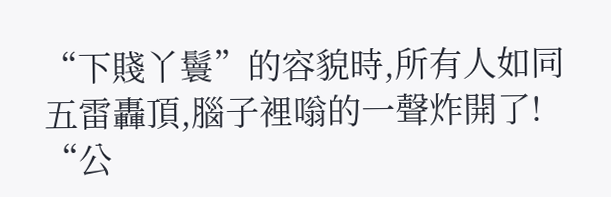“下賤丫鬟”的容貌時,所有人如同五雷轟頂,腦子裡嗡的一聲炸開了!
“公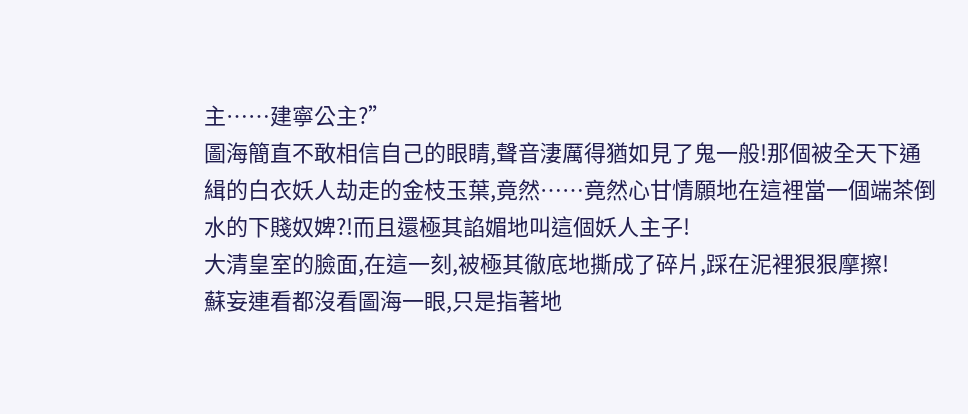主……建寧公主?”
圖海簡直不敢相信自己的眼睛,聲音淒厲得猶如見了鬼一般!那個被全天下通緝的白衣妖人劫走的金枝玉葉,竟然……竟然心甘情願地在這裡當一個端茶倒水的下賤奴婢?!而且還極其諂媚地叫這個妖人主子!
大清皇室的臉面,在這一刻,被極其徹底地撕成了碎片,踩在泥裡狠狠摩擦!
蘇妄連看都沒看圖海一眼,只是指著地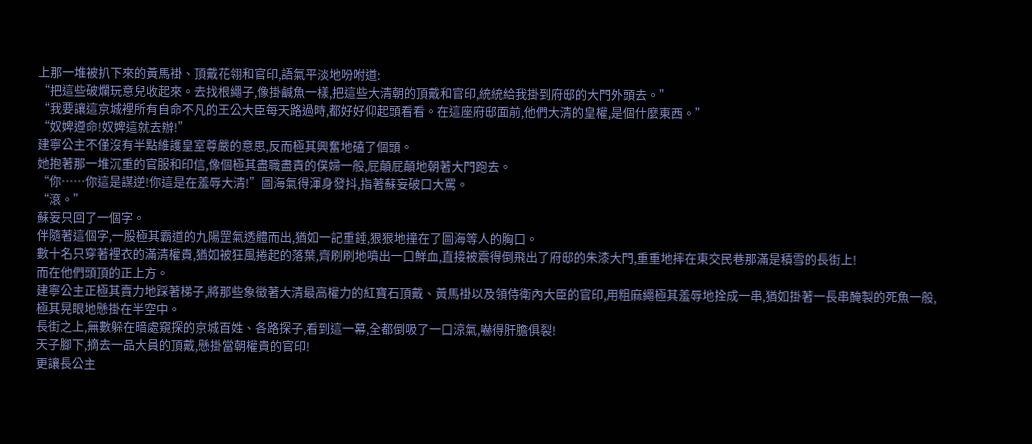上那一堆被扒下來的黃馬褂、頂戴花翎和官印,語氣平淡地吩咐道:
“把這些破爛玩意兒收起來。去找根繩子,像掛鹹魚一樣,把這些大清朝的頂戴和官印,統統給我掛到府邸的大門外頭去。”
“我要讓這京城裡所有自命不凡的王公大臣每天路過時,都好好仰起頭看看。在這座府邸面前,他們大清的皇權,是個什麼東西。”
“奴婢遵命!奴婢這就去辦!”
建寧公主不僅沒有半點維護皇室尊嚴的意思,反而極其興奮地磕了個頭。
她抱著那一堆沉重的官服和印信,像個極其盡職盡責的僕婦一般,屁顛屁顛地朝著大門跑去。
“你……你這是謀逆!你這是在羞辱大清!”圖海氣得渾身發抖,指著蘇妄破口大罵。
“滾。”
蘇妄只回了一個字。
伴隨著這個字,一股極其霸道的九陽罡氣透體而出,猶如一記重錘,狠狠地撞在了圖海等人的胸口。
數十名只穿著裡衣的滿清權貴,猶如被狂風捲起的落葉,齊刷刷地噴出一口鮮血,直接被震得倒飛出了府邸的朱漆大門,重重地摔在東交民巷那滿是積雪的長街上!
而在他們頭頂的正上方。
建寧公主正極其賣力地踩著梯子,將那些象徵著大清最高權力的紅寶石頂戴、黃馬褂以及領侍衛內大臣的官印,用粗麻繩極其羞辱地拴成一串,猶如掛著一長串醃製的死魚一般,極其晃眼地懸掛在半空中。
長街之上,無數躲在暗處窺探的京城百姓、各路探子,看到這一幕,全都倒吸了一口涼氣,嚇得肝膽俱裂!
天子腳下,摘去一品大員的頂戴,懸掛當朝權貴的官印!
更讓長公主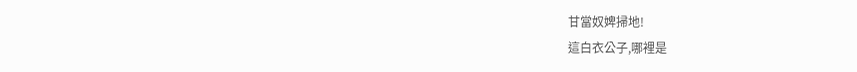甘當奴婢掃地!
這白衣公子,哪裡是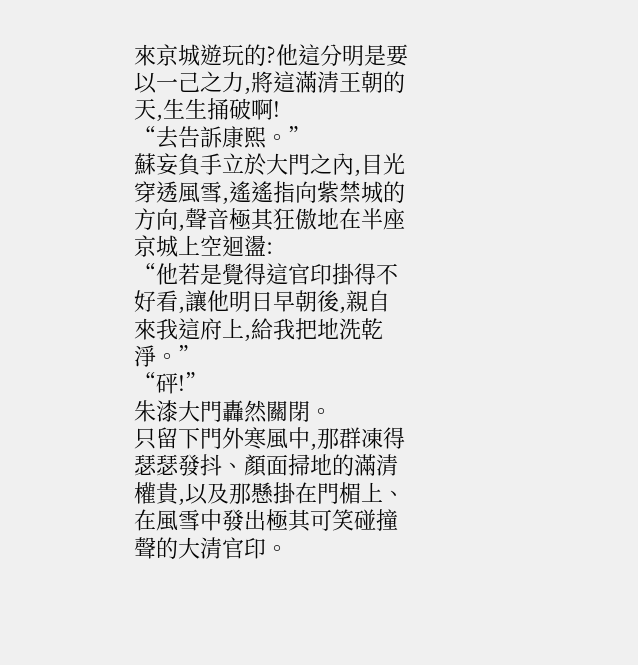來京城遊玩的?他這分明是要以一己之力,將這滿清王朝的天,生生捅破啊!
“去告訴康熙。”
蘇妄負手立於大門之內,目光穿透風雪,遙遙指向紫禁城的方向,聲音極其狂傲地在半座京城上空迴盪:
“他若是覺得這官印掛得不好看,讓他明日早朝後,親自來我這府上,給我把地洗乾淨。”
“砰!”
朱漆大門轟然關閉。
只留下門外寒風中,那群凍得瑟瑟發抖、顏面掃地的滿清權貴,以及那懸掛在門楣上、在風雪中發出極其可笑碰撞聲的大清官印。